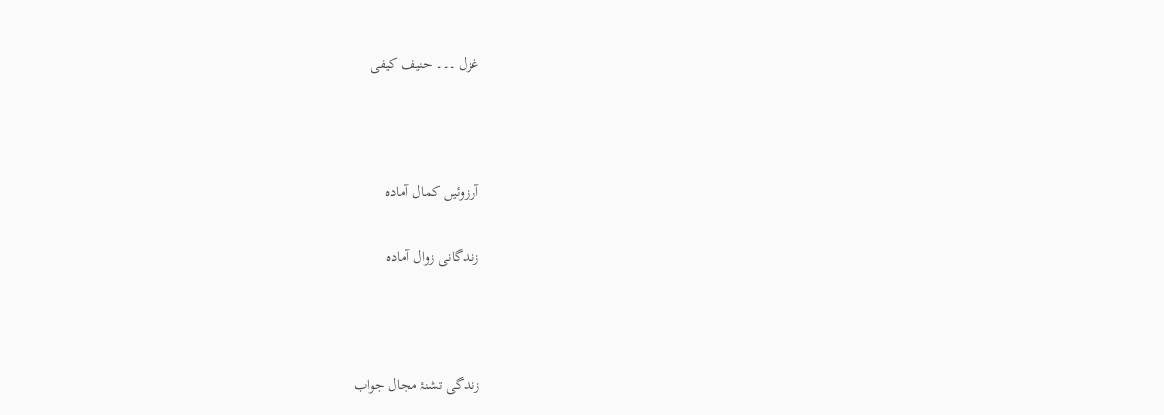غزل ۔۔۔ حنیف کیفی



آرزوئیں کمال آمادہ

زندگانی زوال آمادہ



زندگی تشنۂ مجال جواب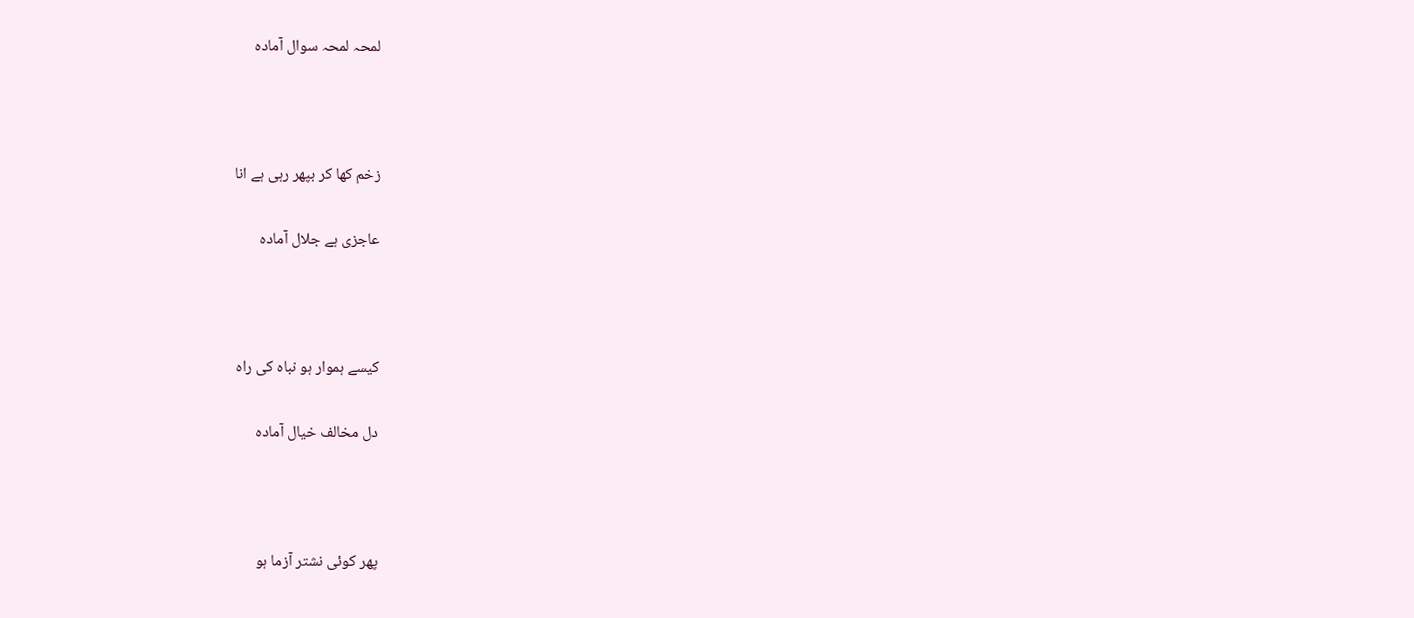لمحہ لمحہ سوال آمادہ



زخم کھا کر بپھر رہی ہے انا

عاجزی ہے جلال آمادہ



کیسے ہموار ہو نباہ کی راہ

دل مخالف خیال آمادہ



پھر کوئی نشتر آزما ہو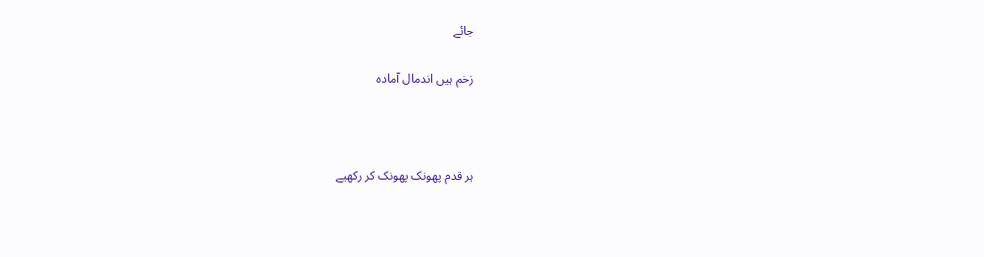جائے

زخم ہیں اندمال آمادہ



ہر قدم پھونک پھونک کر رکھیے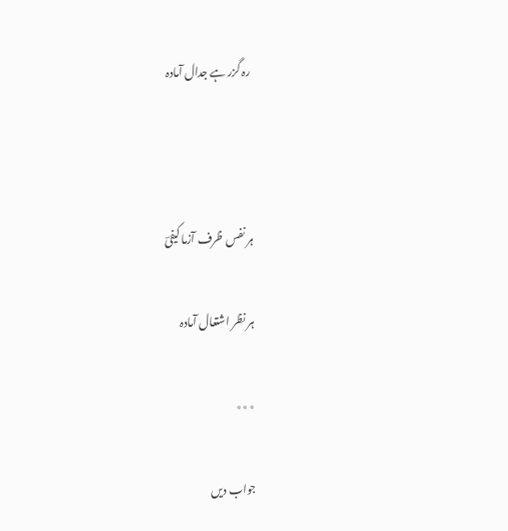رہ گزر ہے جدال آمادہ



ہر نفس ظرف آزما کیفیؔ

ہر نظر اشتعال آمادہ

٭٭٭

جواب دیں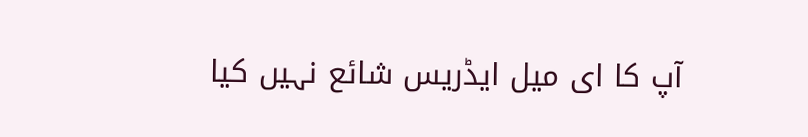آپ کا ای میل ایڈریس شائع نہیں کیا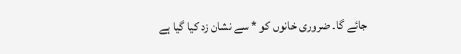جائے گا۔ ضروری خانوں کو * سے نشان زد کیا گیا ہے